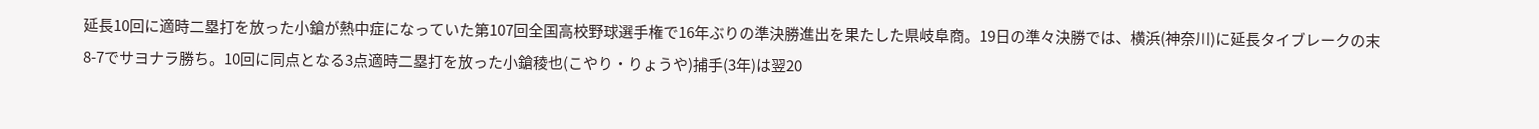延長10回に適時二塁打を放った小鎗が熱中症になっていた第107回全国高校野球選手権で16年ぶりの準決勝進出を果たした県岐阜商。19日の準々決勝では、横浜(神奈川)に延長タイブレークの末8-7でサヨナラ勝ち。10回に同点となる3点適時二塁打を放った小鎗稜也(こやり・りょうや)捕手(3年)は翌20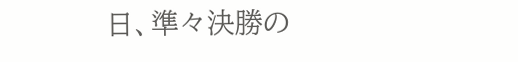日、準々決勝の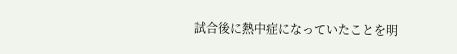試合後に熱中症になっていたことを明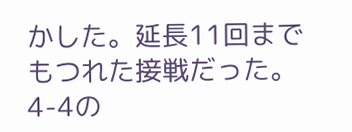かした。延長11回までもつれた接戦だった。4-4の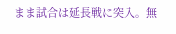まま試合は延長戦に突入。無